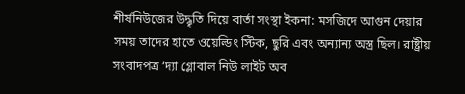শীর্ষনিউজের উদ্ধৃতি দিয়ে বার্তা সংস্থা ইকনা: মসজিদে আগুন দেয়ার সময় তাদের হাতে ওয়েল্ডিং স্টিক, ছুরি এবং অন্যান্য অস্ত্র ছিল। রাষ্ট্রীয় সংবাদপত্র ‘দ্যা গ্লোবাল নিউ লাইট অব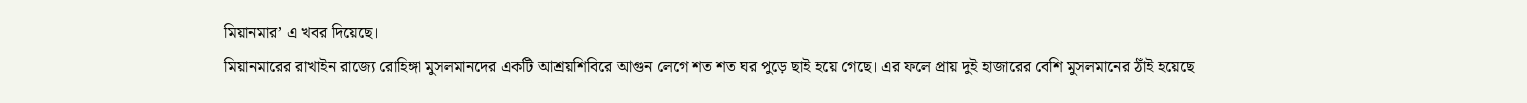মিয়ানমার’ এ খবর দিয়েছে।
মিয়ানমারের রাখাইন রাজ্যে রোহিঙ্গা মুসলমানদের একটি আশ্রয়শিবিরে আগুন লেগে শত শত ঘর পুড়ে ছাই হয়ে গেছে। এর ফলে প্রায় দুই হাজারের বেশি মুসলমানের ঠাঁই হয়েছে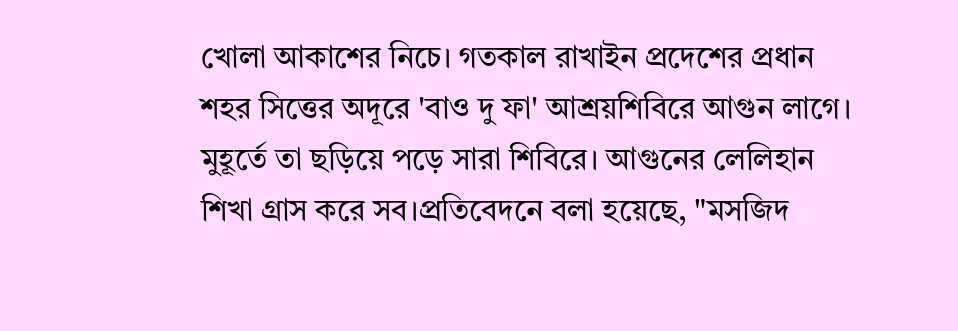খোলা আকাশের নিচে। গতকাল রাখাইন প্রদেশের প্রধান শহর সিত্তের অদূরে 'বাও দু ফা' আশ্রয়শিবিরে আগুন লাগে। মুহূর্তে তা ছড়িয়ে পড়ে সারা শিবিরে। আগুনের লেলিহান শিখা গ্রাস করে সব।প্রতিবেদনে বলা হয়েছে, "মসজিদ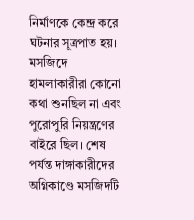নির্মাণকে কেন্দ্র করে ঘটনার সূত্রপাত হয়। মসজিদে হামলাকারীরা কোনো কথা শুনছিল না এবং পুরোপুরি নিয়ন্ত্রণের বাইরে ছিল। শেষ পর্যন্ত দাঙ্গাকারীদের অগ্নিকাণ্ডে মসজিদটি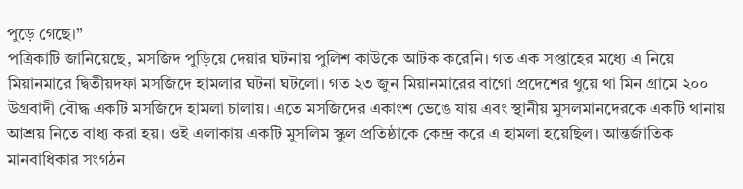পুড়ে গেছে।”
পত্রিকাটি জানিয়েছে, মসজিদ পুড়িয়ে দেয়ার ঘটনায় পুলিশ কাউকে আটক করেনি। গত এক সপ্তাহের মধ্যে এ নিয়ে মিয়ানমারে দ্বিতীয়দফা মসজিদে হামলার ঘটনা ঘটলো। গত ২৩ জুন মিয়ানমারের বাগো প্রদেশের থুয়ে থা মিন গ্রামে ২০০ উগ্রবাদী বৌদ্ধ একটি মসজিদে হামলা চালায়। এতে মসজিদের একাংশ ভেঙে যায় এবং স্থানীয় মুসলমানদেরকে একটি থানায় আশ্রয় নিতে বাধ্য করা হয়। ওই এলাকায় একটি মুসলিম স্কুল প্রতিষ্ঠাকে কেন্দ্র করে এ হামলা হয়েছিল। আন্তর্জাতিক মানবাধিকার সংগঠন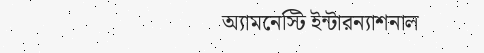অ্যামনেস্টি ইন্টারন্যাশনাল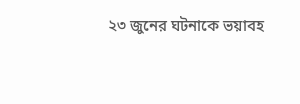২৩ জুনের ঘটনাকে ভয়াবহ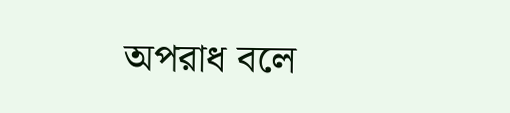অপরাধ বলে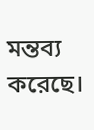মন্তব্য করেছে।